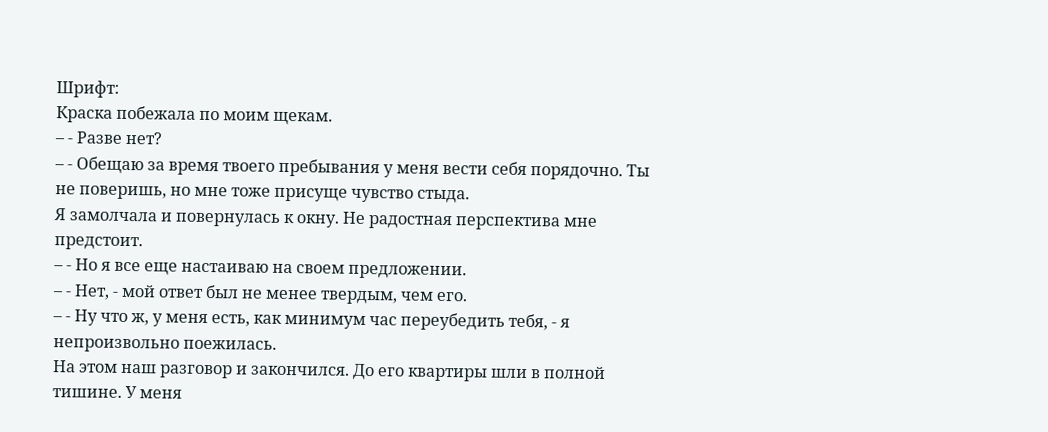Шрифт:
Краска побежала по моим щекам.
– - Разве нет?
– - Обещаю за время твоего пребывания у меня вести себя порядочно. Ты не поверишь, но мне тоже присуще чувство стыда.
Я замолчала и повернулась к окну. Не радостная перспектива мне предстоит.
– - Но я все еще настаиваю на своем предложении.
– - Нет, - мой ответ был не менее твердым, чем его.
– - Ну что ж, у меня есть, как минимум час переубедить тебя, - я непроизвольно поежилась.
На этом наш разговор и закончился. До его квартиры шли в полной тишине. У меня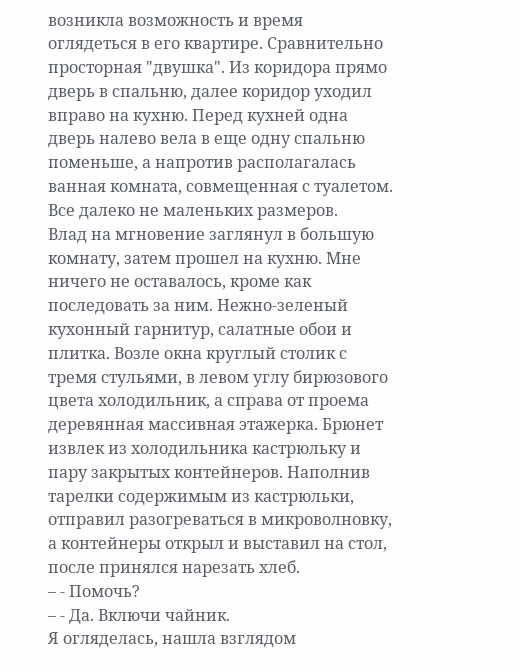возникла возможность и время оглядеться в его квартире. Сравнительно просторная "двушка". Из коридора прямо дверь в спальню, далее коридор уходил вправо на кухню. Перед кухней одна дверь налево вела в еще одну спальню поменьше, а напротив располагалась ванная комната, совмещенная с туалетом. Все далеко не маленьких размеров.
Влад на мгновение заглянул в большую комнату, затем прошел на кухню. Мне ничего не оставалось, кроме как последовать за ним. Нежно-зеленый кухонный гарнитур, салатные обои и плитка. Возле окна круглый столик с тремя стульями, в левом углу бирюзового цвета холодильник, а справа от проема деревянная массивная этажерка. Брюнет извлек из холодильника кастрюльку и пару закрытых контейнеров. Наполнив тарелки содержимым из кастрюльки, отправил разогреваться в микроволновку, а контейнеры открыл и выставил на стол, после принялся нарезать хлеб.
– - Помочь?
– - Да. Включи чайник.
Я огляделась, нашла взглядом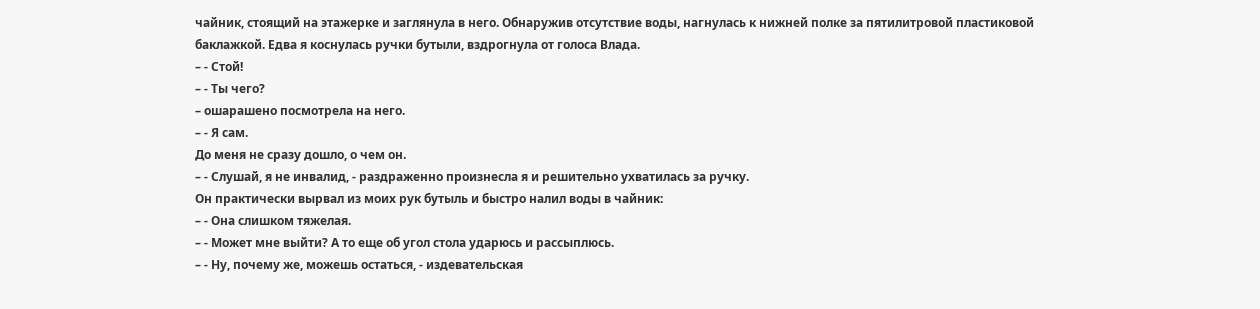чайник, стоящий на этажерке и заглянула в него. Обнаружив отсутствие воды, нагнулась к нижней полке за пятилитровой пластиковой баклажкой. Едва я коснулась ручки бутыли, вздрогнула от голоса Влада.
– - Стой!
– - Ты чего?
– ошарашено посмотрела на него.
– - Я сам.
До меня не сразу дошло, о чем он.
– - Слушай, я не инвалид, - раздраженно произнесла я и решительно ухватилась за ручку.
Он практически вырвал из моих рук бутыль и быстро налил воды в чайник:
– - Она слишком тяжелая.
– - Может мне выйти? А то еще об угол стола ударюсь и рассыплюсь.
– - Ну, почему же, можешь остаться, - издевательская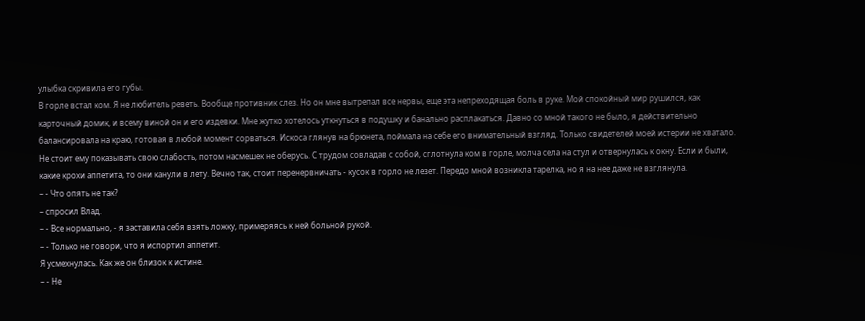улыбка скривила его губы.
В горле встал ком. Я не любитель реветь. Вообще противник слез. Но он мне вытрепал все нервы, еще эта непреходящая боль в руке. Мой спокойный мир рушился, как карточный домик, и всему виной он и его издевки. Мне жутко хотелось уткнуться в подушку и банально расплакаться. Давно со мной такого не было, я действительно балансировала на краю, готовая в любой момент сорваться. Искоса глянув на брюнета, поймала на себе его внимательный взгляд. Только свидетелей моей истерии не хватало. Не стоит ему показывать свою слабость, потом насмешек не оберусь. С трудом совладав с собой, сглотнула ком в горле, молча села на стул и отвернулась к окну. Если и были, какие крохи аппетита, то они канули в лету. Вечно так, стоит перенервничать - кусок в горло не лезет. Передо мной возникла тарелка, но я на нее даже не взглянула.
– - Что опять не так?
– спросил Влад.
– - Все нормально, - я заставила себя взять ложку, примеряясь к ней больной рукой.
– - Только не говори, что я испортил аппетит.
Я усмехнулась. Как же он близок к истине.
– - Не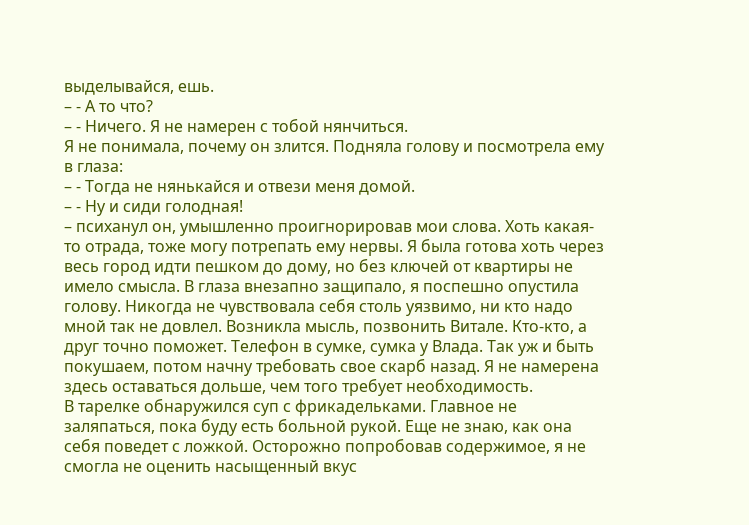выделывайся, ешь.
– - А то что?
– - Ничего. Я не намерен с тобой нянчиться.
Я не понимала, почему он злится. Подняла голову и посмотрела ему в глаза:
– - Тогда не нянькайся и отвези меня домой.
– - Ну и сиди голодная!
– психанул он, умышленно проигнорировав мои слова. Хоть какая-то отрада, тоже могу потрепать ему нервы. Я была готова хоть через весь город идти пешком до дому, но без ключей от квартиры не имело смысла. В глаза внезапно защипало, я поспешно опустила голову. Никогда не чувствовала себя столь уязвимо, ни кто надо мной так не довлел. Возникла мысль, позвонить Витале. Кто-кто, а друг точно поможет. Телефон в сумке, сумка у Влада. Так уж и быть покушаем, потом начну требовать свое скарб назад. Я не намерена здесь оставаться дольше, чем того требует необходимость.
В тарелке обнаружился суп с фрикадельками. Главное не заляпаться, пока буду есть больной рукой. Еще не знаю, как она себя поведет с ложкой. Осторожно попробовав содержимое, я не смогла не оценить насыщенный вкус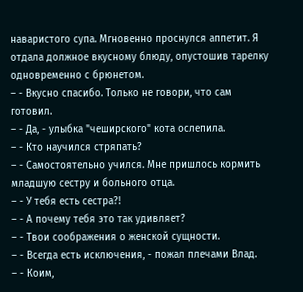наваристого супа. Мгновенно проснулся аппетит. Я отдала должное вкусному блюду, опустошив тарелку одновременно с брюнетом.
– - Вкусно спасибо. Только не говори, что сам готовил.
– - Да, - улыбка "чеширского" кота ослепила.
– - Кто научился стряпать?
– - Самостоятельно учился. Мне пришлось кормить младшую сестру и больного отца.
– - У тебя есть сестра?!
– - А почему тебя это так удивляет?
– - Твои соображения о женской сущности.
– - Всегда есть исключения, - пожал плечами Влад.
– - Коим,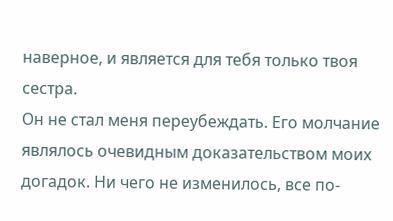наверное, и является для тебя только твоя сестра.
Он не стал меня переубеждать. Его молчание являлось очевидным доказательством моих догадок. Ни чего не изменилось, все по-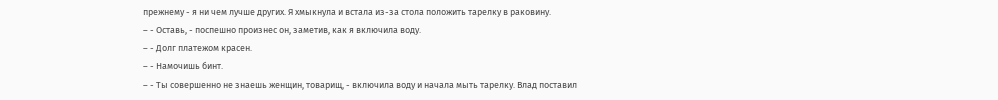прежнему - я ни чем лучше других. Я хмыкнула и встала из-за стола положить тарелку в раковину.
– - Оставь, - поспешно произнес он, заметив, как я включила воду.
– - Долг платежом красен.
– - Намочишь бинт.
– - Ты совершенно не знаешь женщин, товарищ, - включила воду и начала мыть тарелку. Влад поставил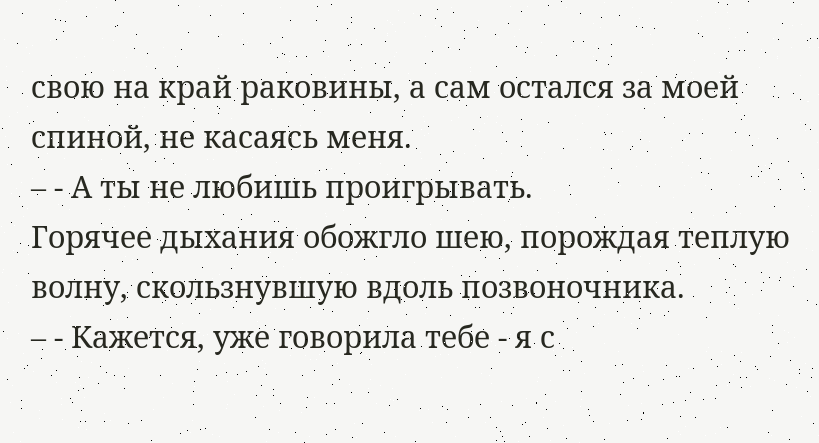свою на край раковины, а сам остался за моей спиной, не касаясь меня.
– - А ты не любишь проигрывать.
Горячее дыхания обожгло шею, порождая теплую волну, скользнувшую вдоль позвоночника.
– - Кажется, уже говорила тебе - я с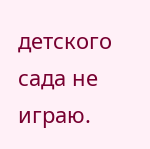детского сада не играю.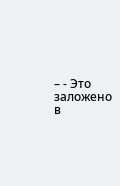– - Это заложено в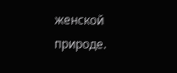женской природе.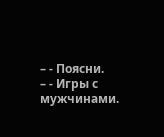– - Поясни.
– - Игры с мужчинами.